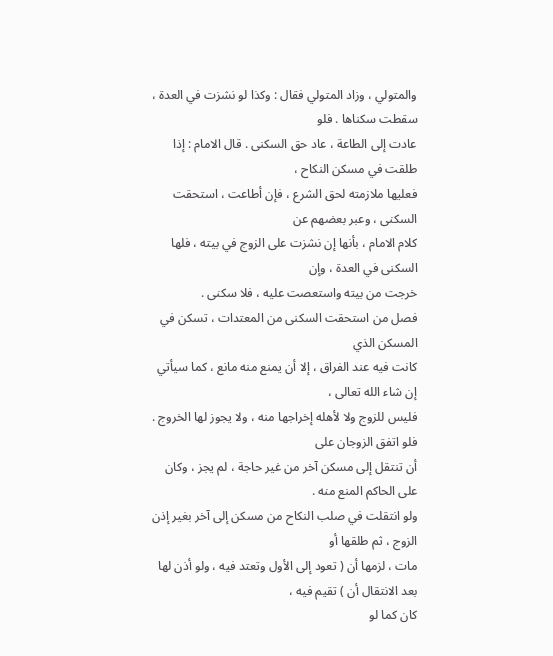والمتولي ، وزاد المتولي فقال : وكذا لو نشزت في العدة ، سقطت سكناها . فلو
عادت إلى الطاعة ، عاد حق السكنى . قال الامام : إذا طلقت في مسكن النكاح ،
فعليها ملازمته لحق الشرع ، فإن أطاعت ، استحقت السكنى ، وعبر بعضهم عن
كلام الامام ، بأنها إن نشزت على الزوج في بيته ، فلها السكنى في العدة ، وإن
خرجت من بيته واستعصت عليه ، فلا سكنى .
فصل من استحقت السكنى من المعتدات ، تسكن في المسكن الذي
كانت فيه عند الفراق ، إلا أن يمنع منه مانع ، كما سيأتي إن شاء الله تعالى ،
فليس للزوج ولا لأهله إخراجها منه ، ولا يجوز لها الخروج . فلو اتفق الزوجان على
أن تنتقل إلى مسكن آخر من غير حاجة ، لم يجز ، وكان على الحاكم المنع منه .
ولو انتقلت في صلب النكاح من مسكن إلى آخر بغير إذن الزوج ، ثم طلقها أو
مات ، لزمها أن ( تعود إلى الأول وتعتد فيه ، ولو أذن لها بعد الانتقال أن ) تقيم فيه ،
كان كما لو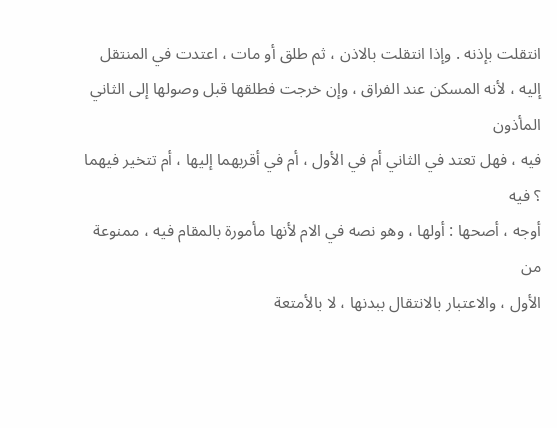انتقلت بإذنه . وإذا انتقلت بالاذن ، ثم طلق أو مات ، اعتدت في المنتقل
إليه ، لأنه المسكن عند الفراق ، وإن خرجت فطلقها قبل وصولها إلى الثاني المأذون
فيه ، فهل تعتد في الثاني أم في الأول ، أم في أقربهما إليها ، أم تتخير فيهما ؟ فيه
أوجه ، أصحها : أولها ، وهو نصه في الام لأنها مأمورة بالمقام فيه ، ممنوعة من
الأول ، والاعتبار بالانتقال ببدنها ، لا بالأمتعة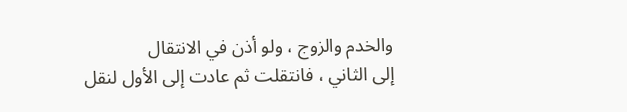والخدم والزوج ، ولو أذن في الانتقال
إلى الثاني ، فانتقلت ثم عادت إلى الأول لنقل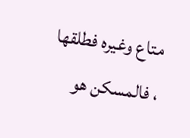متاع وغيره فطلقها ، فالمسكن هو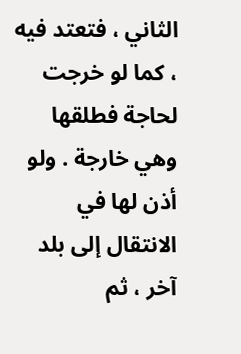الثاني ، فتعتد فيه ، كما لو خرجت لحاجة فطلقها وهي خارجة . ولو أذن لها في
الانتقال إلى بلد آخر ، ثم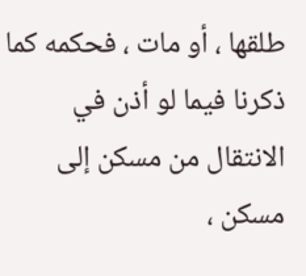طلقها ، أو مات ، فحكمه كما ذكرنا فيما لو أذن في
الانتقال من مسكن إلى مسكن ،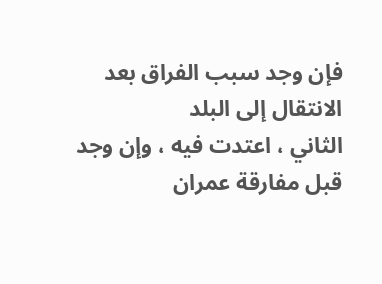فإن وجد سبب الفراق بعد الانتقال إلى البلد
الثاني ، اعتدت فيه ، وإن وجد قبل مفارقة عمران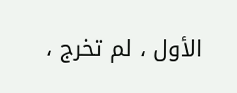الأول ، لم تخرج ،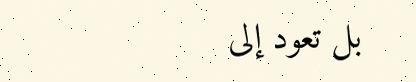بل تعود إلى